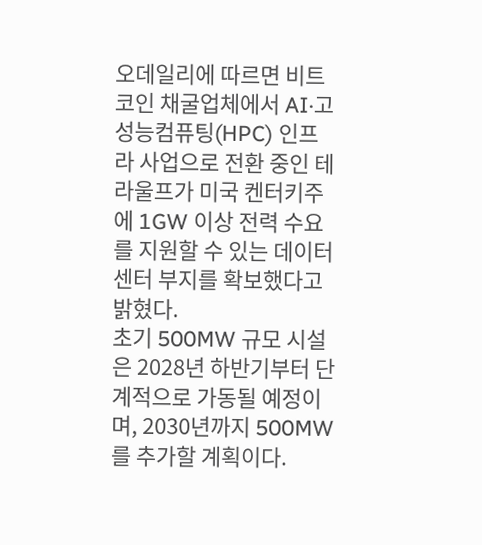오데일리에 따르면 비트코인 채굴업체에서 AI·고성능컴퓨팅(HPC) 인프라 사업으로 전환 중인 테라울프가 미국 켄터키주에 1GW 이상 전력 수요를 지원할 수 있는 데이터센터 부지를 확보했다고 밝혔다.
초기 500MW 규모 시설은 2028년 하반기부터 단계적으로 가동될 예정이며, 2030년까지 500MW를 추가할 계획이다.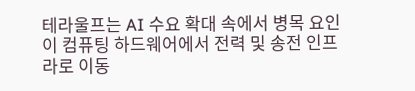테라울프는 AI 수요 확대 속에서 병목 요인이 컴퓨팅 하드웨어에서 전력 및 송전 인프라로 이동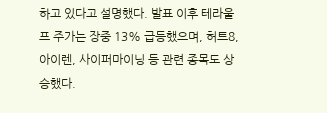하고 있다고 설명했다. 발표 이후 테라울프 주가는 장중 13% 급등했으며, 허트8, 아이렌, 사이퍼마이닝 등 관련 종목도 상승했다.